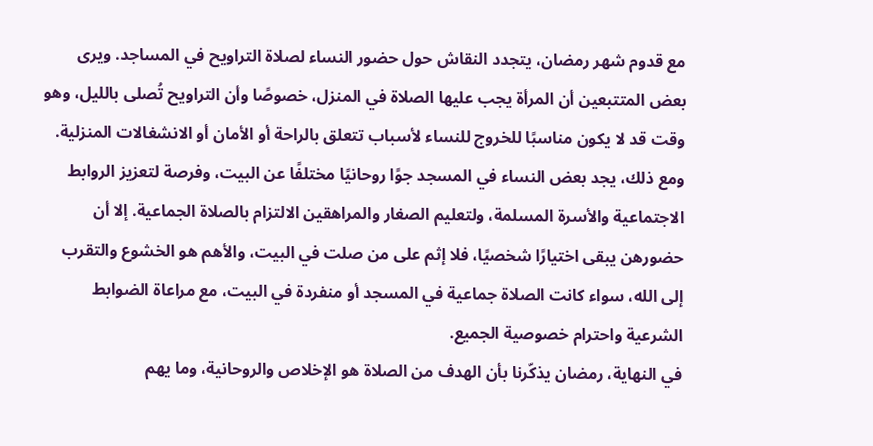مع قدوم شهر رمضان، يتجدد النقاش حول حضور النساء لصلاة التراويح في المساجد. ويرى بعض المتتبعين أن المرأة يجب عليها الصلاة في المنزل، خصوصًا وأن التراويح تُصلى بالليل، وهو وقت قد لا يكون مناسبًا للخروج للنساء لأسباب تتعلق بالراحة أو الأمان أو الانشغالات المنزلية.
ومع ذلك، يجد بعض النساء في المسجد جوًا روحانيًا مختلفًا عن البيت، وفرصة لتعزيز الروابط الاجتماعية والأسرة المسلمة، ولتعليم الصغار والمراهقين الالتزام بالصلاة الجماعية. إلا أن حضورهن يبقى اختيارًا شخصيًا، فلا إثم على من صلت في البيت، والأهم هو الخشوع والتقرب إلى الله، سواء كانت الصلاة جماعية في المسجد أو منفردة في البيت، مع مراعاة الضوابط الشرعية واحترام خصوصية الجميع.
في النهاية، رمضان يذكّرنا بأن الهدف من الصلاة هو الإخلاص والروحانية، وما يهم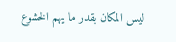ليس المكان بقدر ما يهم الخشوع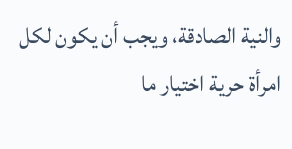والنية الصادقة، ويجب أن يكون لكل امرأة حرية اختيار ما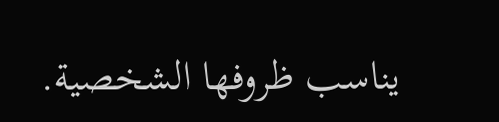يناسب ظروفها الشخصية.